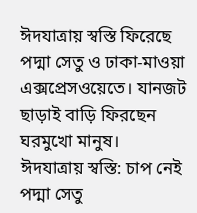ঈদযাত্রায় স্বস্তি ফিরেছে পদ্মা সেতু ও ঢাকা-মাওয়া এক্সপ্রেসওয়েতে। যানজট ছাড়াই বাড়ি ফিরছেন ঘরমুখো মানুষ।
ঈদযাত্রায় স্বস্তি: চাপ নেই পদ্মা সেতু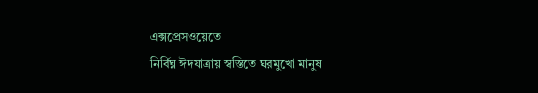এক্সপ্রেসওয়েতে
নির্বিঘ্ন ঈদযাত্রায় স্বস্তিতে ঘরমুখো মানুষ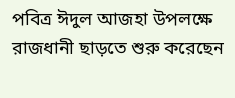পবিত্র ঈদুল আজহা উপলক্ষে রাজধানী ছাড়তে শুরু করেছেন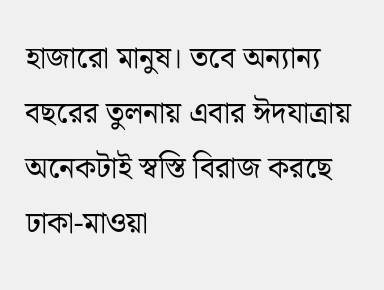হাজারো মানুষ। তবে অন্যান্য বছরের তুলনায় এবার ঈদযাত্রায় অনেকটাই স্বস্তি বিরাজ করছে ঢাকা-মাওয়া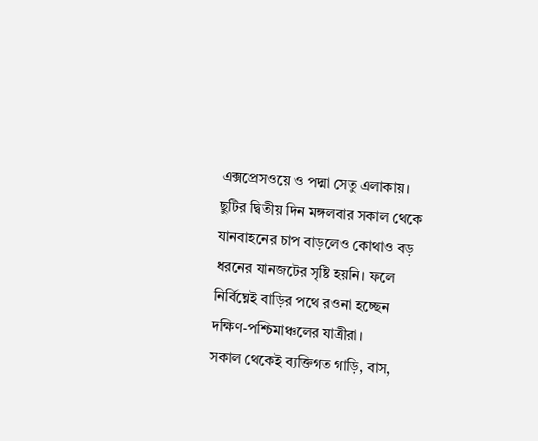এক্সপ্রেসওয়ে ও পদ্মা সেতু এলাকায়। ছুটির দ্বিতীয় দিন মঙ্গলবার সকাল থেকে যানবাহনের চাপ বাড়লেও কোথাও বড় ধরনের যানজটের সৃষ্টি হয়নি। ফলে নির্বিঘ্নেই বাড়ির পথে রওনা হচ্ছেন দক্ষিণ-পশ্চিমাঞ্চলের যাত্রীরা।
সকাল থেকেই ব্যক্তিগত গাড়ি, বাস,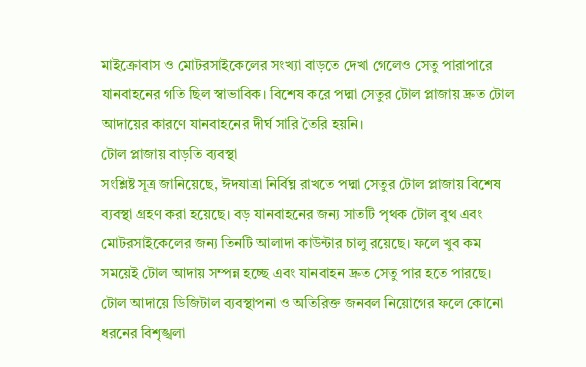মাইক্রোবাস ও মোটরসাইকেলের সংখ্যা বাড়তে দেখা গেলেও সেতু পারাপারে যানবাহনের গতি ছিল স্বাভাবিক। বিশেষ করে পদ্মা সেতুর টোল প্লাজায় দ্রুত টোল আদায়ের কারণে যানবাহনের দীর্ঘ সারি তৈরি হয়নি।
টোল প্লাজায় বাড়তি ব্যবস্থা
সংশ্লিষ্ট সূত্র জানিয়েছে, ঈদযাত্রা নির্বিঘ্ন রাখতে পদ্মা সেতুর টোল প্লাজায় বিশেষ ব্যবস্থা গ্রহণ করা হয়েছে। বড় যানবাহনের জন্য সাতটি পৃথক টোল বুথ এবং মোটরসাইকেলের জন্য তিনটি আলাদা কাউন্টার চালু রয়েছে। ফলে খুব কম সময়েই টোল আদায় সম্পন্ন হচ্ছে এবং যানবাহন দ্রুত সেতু পার হতে পারছে।
টোল আদায়ে ডিজিটাল ব্যবস্থাপনা ও অতিরিক্ত জনবল নিয়োগের ফলে কোনো ধরনের বিশৃঙ্খলা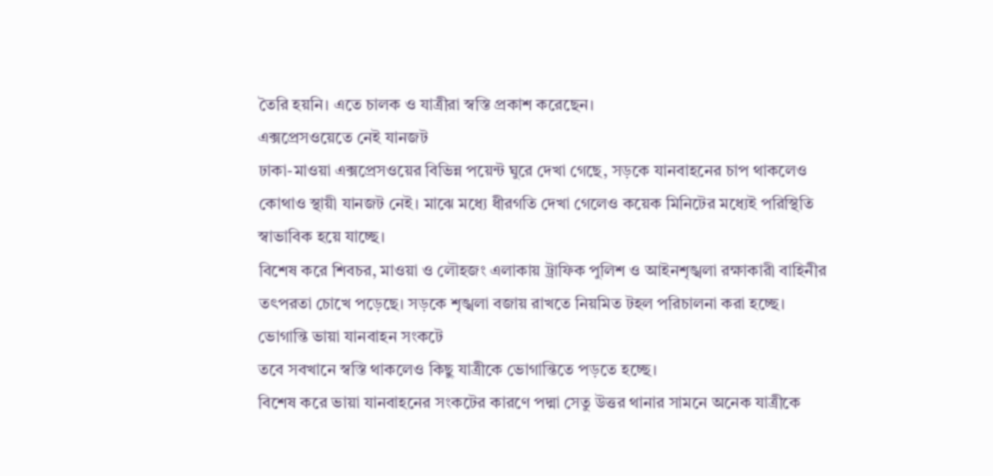তৈরি হয়নি। এতে চালক ও যাত্রীরা স্বস্তি প্রকাশ করেছেন।
এক্সপ্রেসওয়েতে নেই যানজট
ঢাকা-মাওয়া এক্সপ্রেসওয়ের বিভিন্ন পয়েন্ট ঘুরে দেখা গেছে, সড়কে যানবাহনের চাপ থাকলেও কোথাও স্থায়ী যানজট নেই। মাঝে মধ্যে ধীরগতি দেখা গেলেও কয়েক মিনিটের মধ্যেই পরিস্থিতি স্বাভাবিক হয়ে যাচ্ছে।
বিশেষ করে শিবচর, মাওয়া ও লৌহজং এলাকায় ট্রাফিক পুলিশ ও আইনশৃঙ্খলা রক্ষাকারী বাহিনীর তৎপরতা চোখে পড়েছে। সড়কে শৃঙ্খলা বজায় রাখতে নিয়মিত টহল পরিচালনা করা হচ্ছে।
ভোগান্তি ভায়া যানবাহন সংকটে
তবে সবখানে স্বস্তি থাকলেও কিছু যাত্রীকে ভোগান্তিতে পড়তে হচ্ছে।
বিশেষ করে ভায়া যানবাহনের সংকটের কারণে পদ্মা সেতু উত্তর থানার সামনে অনেক যাত্রীকে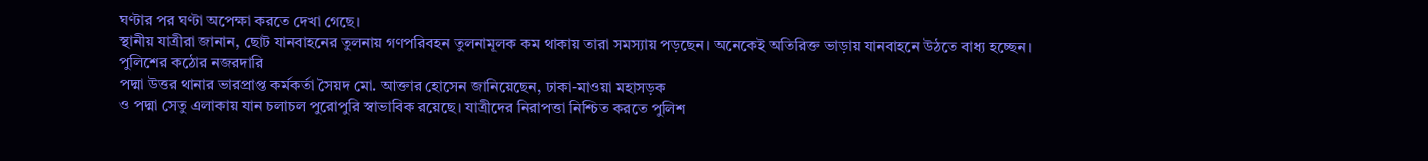ঘণ্টার পর ঘণ্টা অপেক্ষা করতে দেখা গেছে।
স্থানীয় যাত্রীরা জানান, ছোট যানবাহনের তুলনায় গণপরিবহন তুলনামূলক কম থাকায় তারা সমস্যায় পড়ছেন। অনেকেই অতিরিক্ত ভাড়ায় যানবাহনে উঠতে বাধ্য হচ্ছেন।
পুলিশের কঠোর নজরদারি
পদ্মা উত্তর থানার ভারপ্রাপ্ত কর্মকর্তা সৈয়দ মো. আক্তার হোসেন জানিয়েছেন, ঢাকা-মাওয়া মহাসড়ক
ও পদ্মা সেতু এলাকায় যান চলাচল পুরোপুরি স্বাভাবিক রয়েছে। যাত্রীদের নিরাপত্তা নিশ্চিত করতে পুলিশ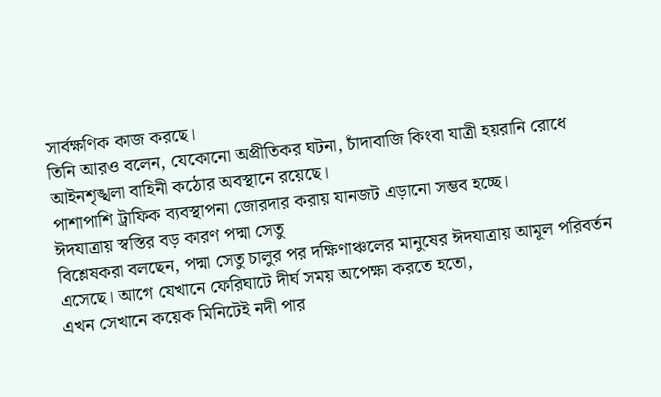সার্বক্ষণিক কাজ করছে।
তিনি আরও বলেন, যেকোনো অপ্রীতিকর ঘটনা, চাঁদাবাজি কিংবা যাত্রী হয়রানি রোধে আইনশৃঙ্খলা বাহিনী কঠোর অবস্থানে রয়েছে।
পাশাপাশি ট্রাফিক ব্যবস্থাপনা জোরদার করায় যানজট এড়ানো সম্ভব হচ্ছে।
ঈদযাত্রায় স্বস্তির বড় কারণ পদ্মা সেতু
বিশ্লেষকরা বলছেন, পদ্মা সেতু চালুর পর দক্ষিণাঞ্চলের মানুষের ঈদযাত্রায় আমূল পরিবর্তন এসেছে। আগে যেখানে ফেরিঘাটে দীর্ঘ সময় অপেক্ষা করতে হতো,
এখন সেখানে কয়েক মিনিটেই নদী পার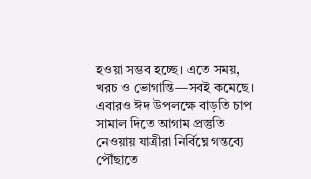হওয়া সম্ভব হচ্ছে। এতে সময়, খরচ ও ভোগান্তি—সবই কমেছে।
এবারও ঈদ উপলক্ষে বাড়তি চাপ সামাল দিতে আগাম প্রস্তুতি নেওয়ায় যাত্রীরা নির্বিঘ্নে গন্তব্যে পৌঁছাতে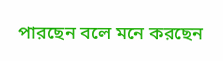পারছেন বলে মনে করছেন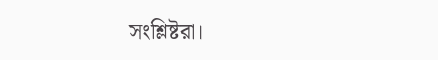সংশ্লিষ্টরা।